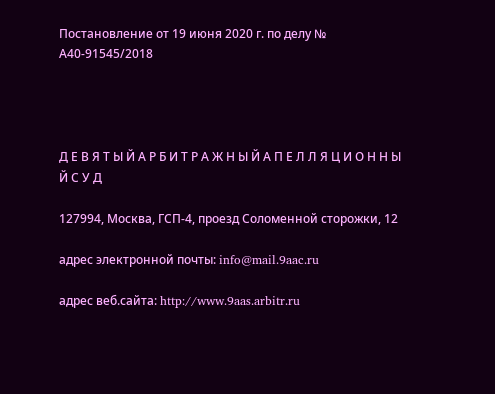Постановление от 19 июня 2020 г. по делу № А40-91545/2018




Д Е В Я Т Ы Й А Р Б И Т Р А Ж Н Ы Й А П Е Л Л Я Ц И О Н Н Ы Й С У Д

127994, Москва, ГСП-4, проезд Соломенной cторожки, 12

адрес электронной почты: info@mail.9aac.ru

адрес веб.сайта: http://www.9aas.arbitr.ru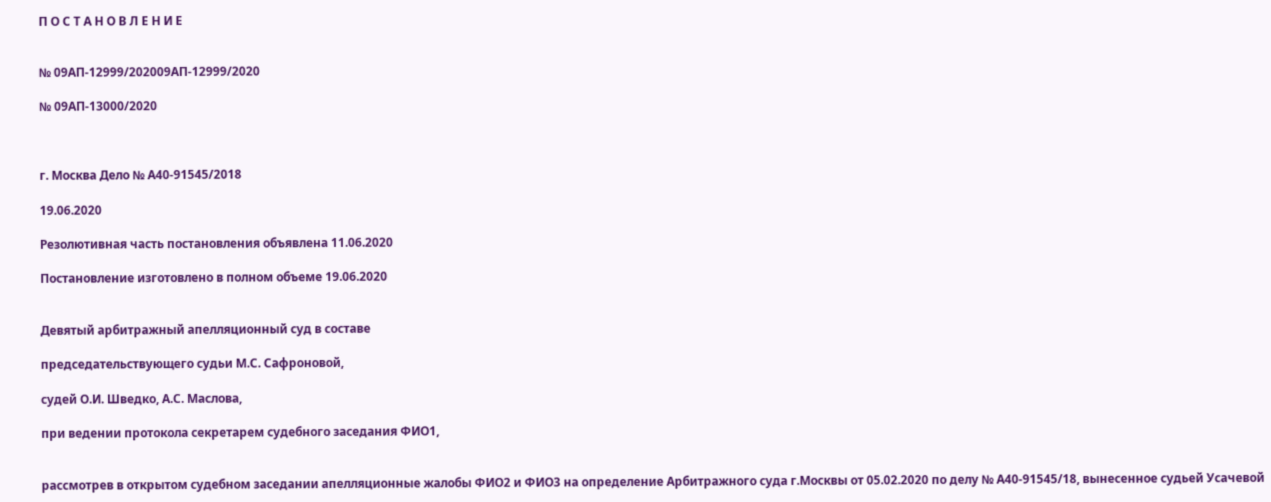П О С Т А Н О В Л Е Н И Е


№ 09АП-12999/202009АП-12999/2020

№ 09АП-13000/2020



г. Москва Дело № А40-91545/2018

19.06.2020

Резолютивная часть постановления объявлена 11.06.2020

Постановление изготовлено в полном объеме 19.06.2020


Девятый арбитражный апелляционный суд в составе

председательствующего судьи М.С. Сафроновой,

судей О.И. Шведко, А.С. Маслова,

при ведении протокола секретарем судебного заседания ФИО1,


рассмотрев в открытом судебном заседании апелляционные жалобы ФИО2 и ФИО3 на определение Арбитражного суда г.Москвы от 05.02.2020 по делу № А40-91545/18, вынесенное судьей Усачевой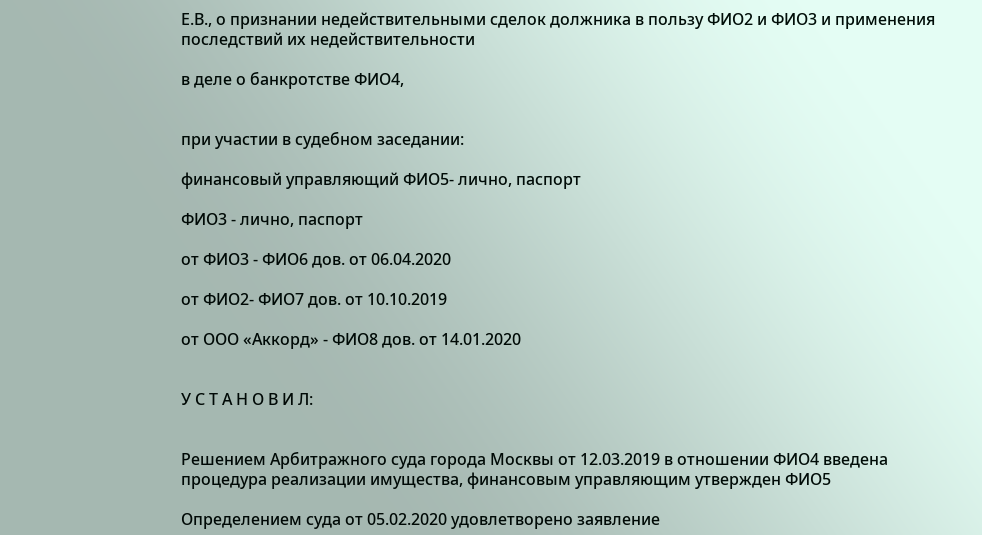Е.В., о признании недействительными сделок должника в пользу ФИО2 и ФИО3 и применения последствий их недействительности

в деле о банкротстве ФИО4,


при участии в судебном заседании:

финансовый управляющий ФИО5- лично, паспорт

ФИО3 - лично, паспорт

от ФИО3 - ФИО6 дов. от 06.04.2020

от ФИО2- ФИО7 дов. от 10.10.2019

от ООО «Аккорд» - ФИО8 дов. от 14.01.2020


У С Т А Н О В И Л:


Решением Арбитражного суда города Москвы от 12.03.2019 в отношении ФИО4 введена процедура реализации имущества, финансовым управляющим утвержден ФИО5

Определением суда от 05.02.2020 удовлетворено заявление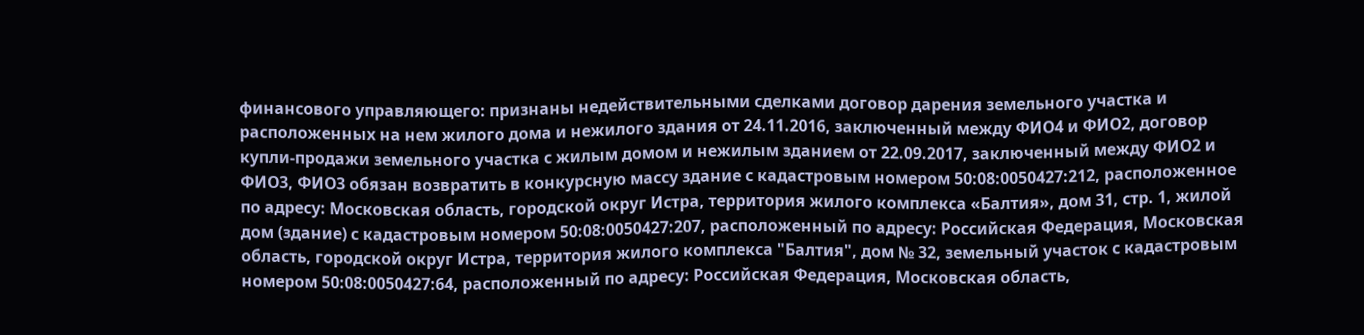финансового управляющего: признаны недействительными сделками договор дарения земельного участка и расположенных на нем жилого дома и нежилого здания от 24.11.2016, заключенный между ФИО4 и ФИО2, договор купли-продажи земельного участка с жилым домом и нежилым зданием от 22.09.2017, заключенный между ФИО2 и ФИО3, ФИО3 обязан возвратить в конкурсную массу здание с кадастровым номером 50:08:0050427:212, расположенное по адресу: Московская область, городской округ Истра, территория жилого комплекса «Балтия», дом 31, стр. 1, жилой дом (здание) с кадастровым номером 50:08:0050427:207, расположенный по адресу: Российская Федерация, Московская область, городской округ Истра, территория жилого комплекса "Балтия", дом № 32, земельный участок с кадастровым номером 50:08:0050427:64, расположенный по адресу: Российская Федерация, Московская область,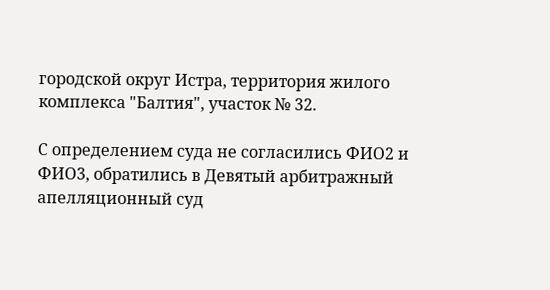городской округ Истра, территория жилого комплекса "Балтия", участок № 32.

С определением суда не согласились ФИО2 и ФИО3, обратились в Девятый арбитражный апелляционный суд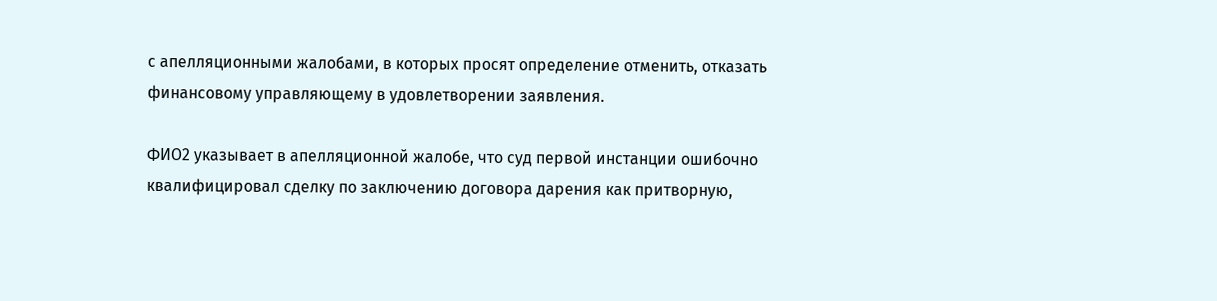с апелляционными жалобами, в которых просят определение отменить, отказать финансовому управляющему в удовлетворении заявления.

ФИО2 указывает в апелляционной жалобе, что суд первой инстанции ошибочно квалифицировал сделку по заключению договора дарения как притворную,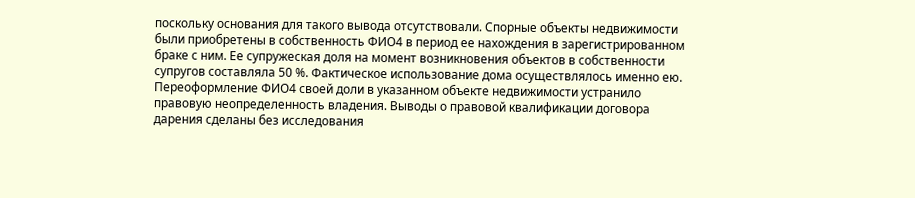поскольку основания для такого вывода отсутствовали. Спорные объекты недвижимости были приобретены в собственность ФИО4 в период ее нахождения в зарегистрированном браке с ним. Ее супружеская доля на момент возникновения объектов в собственности супругов составляла 50 %. Фактическое использование дома осуществлялось именно ею. Переоформление ФИО4 своей доли в указанном объекте недвижимости устранило правовую неопределенность владения. Выводы о правовой квалификации договора дарения сделаны без исследования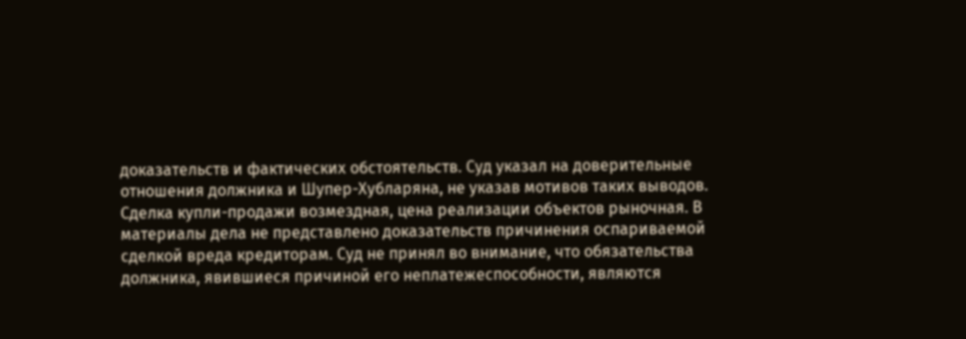доказательств и фактических обстоятельств. Суд указал на доверительные отношения должника и Шупер-Хубларяна, не указав мотивов таких выводов. Сделка купли-продажи возмездная, цена реализации объектов рыночная. В материалы дела не представлено доказательств причинения оспариваемой сделкой вреда кредиторам. Суд не принял во внимание, что обязательства должника, явившиеся причиной его неплатежеспособности, являются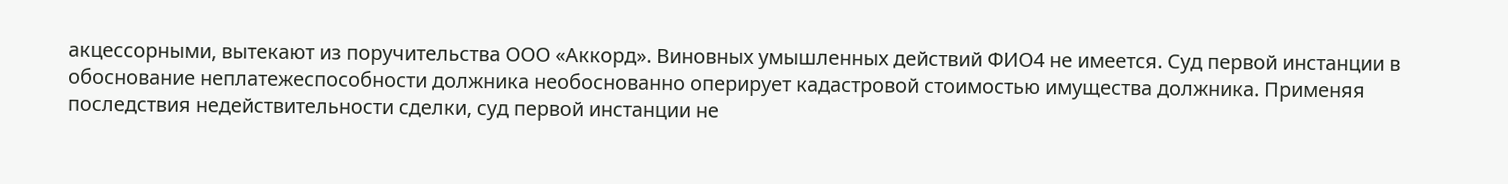акцессорными, вытекают из поручительства ООО «Аккорд». Виновных умышленных действий ФИО4 не имеется. Суд первой инстанции в обоснование неплатежеспособности должника необоснованно оперирует кадастровой стоимостью имущества должника. Применяя последствия недействительности сделки, суд первой инстанции не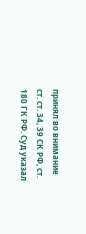принял во внимание ст. ст. 34, 39 СК РФ, ст. 180 ГК РФ. Суд указал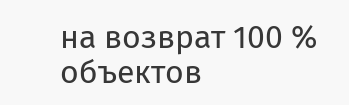на возврат 100 % объектов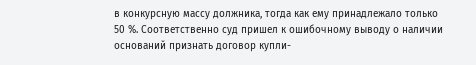в конкурсную массу должника, тогда как ему принадлежало только 50 %. Соответственно суд пришел к ошибочному выводу о наличии оснований признать договор купли-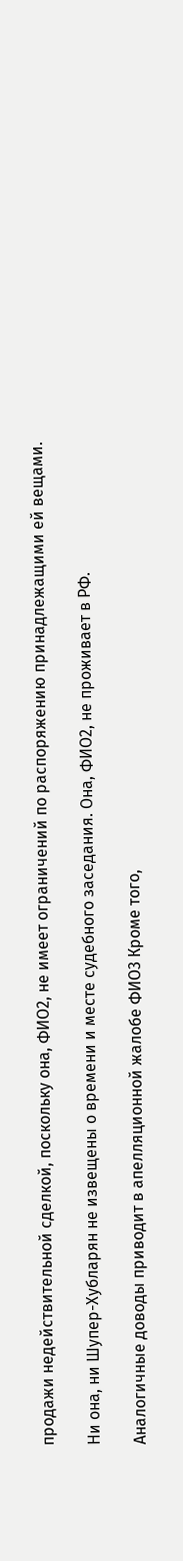продажи недействительной сделкой, поскольку она, ФИО2, не имеет ограничений по распоряжению принадлежащими ей вещами.

Ни она, ни Шупер-Хубларян не извещены о времени и месте судебного заседания. Она, ФИО2, не проживает в РФ.

Аналогичные доводы приводит в апелляционной жалобе ФИО3 Кроме того,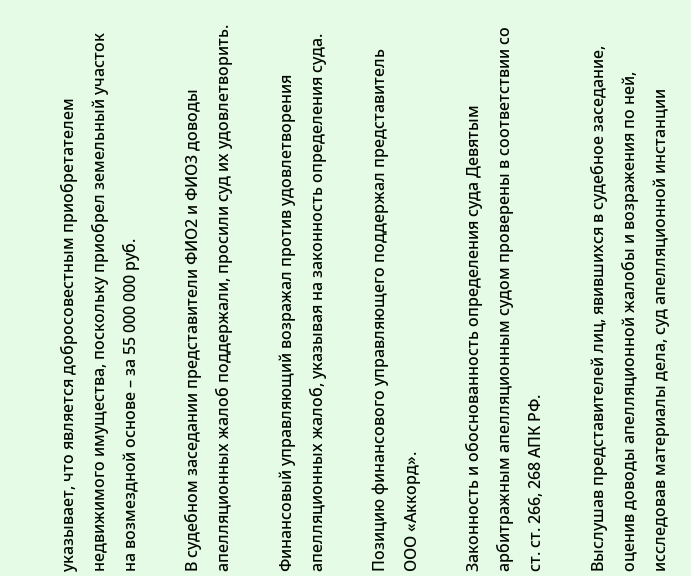указывает, что является добросовестным приобретателем недвижимого имущества, поскольку приобрел земельный участок на возмездной основе – за 55 000 000 руб.

В судебном заседании представители ФИО2 и ФИО3 доводы апелляционных жалоб поддержали, просили суд их удовлетворить.

Финансовый управляющий возражал против удовлетворения апелляционных жалоб, указывая на законность определения суда.

Позицию финансового управляющего поддержал представитель ООО «Аккорд».

Законность и обоснованность определения суда Девятым арбитражным апелляционным судом проверены в соответствии со ст. ст. 266, 268 АПК РФ.

Выслушав представителей лиц, явившихся в судебное заседание, оценив доводы апелляционной жалобы и возражения по ней, исследовав материалы дела, суд апелляционной инстанции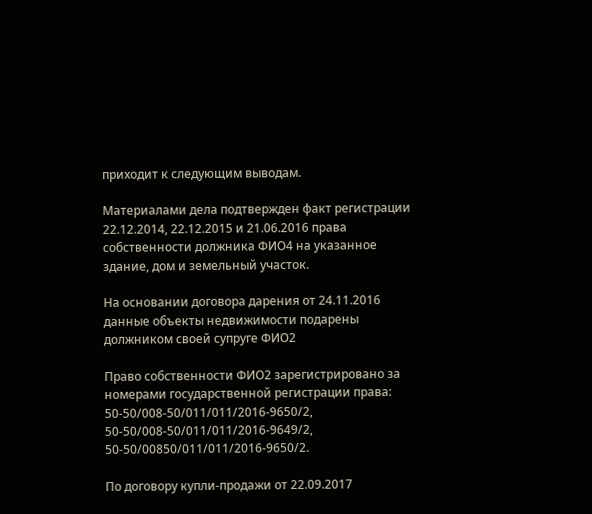приходит к следующим выводам.

Материалами дела подтвержден факт регистрации 22.12.2014, 22.12.2015 и 21.06.2016 права собственности должника ФИО4 на указанное здание, дом и земельный участок.

На основании договора дарения от 24.11.2016 данные объекты недвижимости подарены должником своей супруге ФИО2

Право собственности ФИО2 зарегистрировано за номерами государственной регистрации права: 50-50/008-50/011/011/2016-9650/2, 50-50/008-50/011/011/2016-9649/2, 50-50/00850/011/011/2016-9650/2.

По договору купли-продажи от 22.09.2017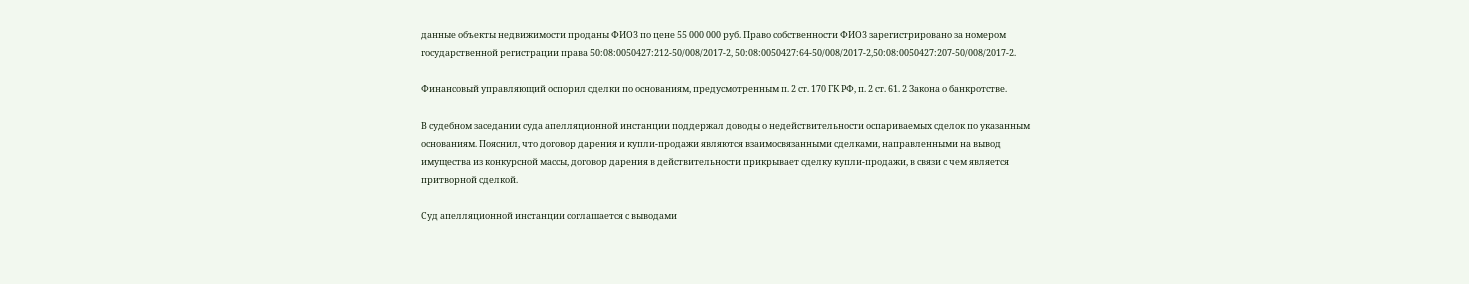данные объекты недвижимости проданы ФИО3 по цене 55 000 000 руб. Право собственности ФИО3 зарегистрировано за номером государственной регистрации права 50:08:0050427:212-50/008/2017-2, 50:08:0050427:64-50/008/2017-2,50:08:0050427:207-50/008/2017-2.

Финансовый управляющий оспорил сделки по основаниям, предусмотренным п. 2 ст. 170 ГК РФ, п. 2 ст. 61. 2 Закона о банкротстве.

В судебном заседании суда апелляционной инстанции поддержал доводы о недействительности оспариваемых сделок по указанным основаниям. Пояснил, что договор дарения и купли-продажи являются взаимосвязанными сделками, направленными на вывод имущества из конкурсной массы, договор дарения в действительности прикрывает сделку купли-продажи, в связи с чем является притворной сделкой.

Суд апелляционной инстанции соглашается с выводами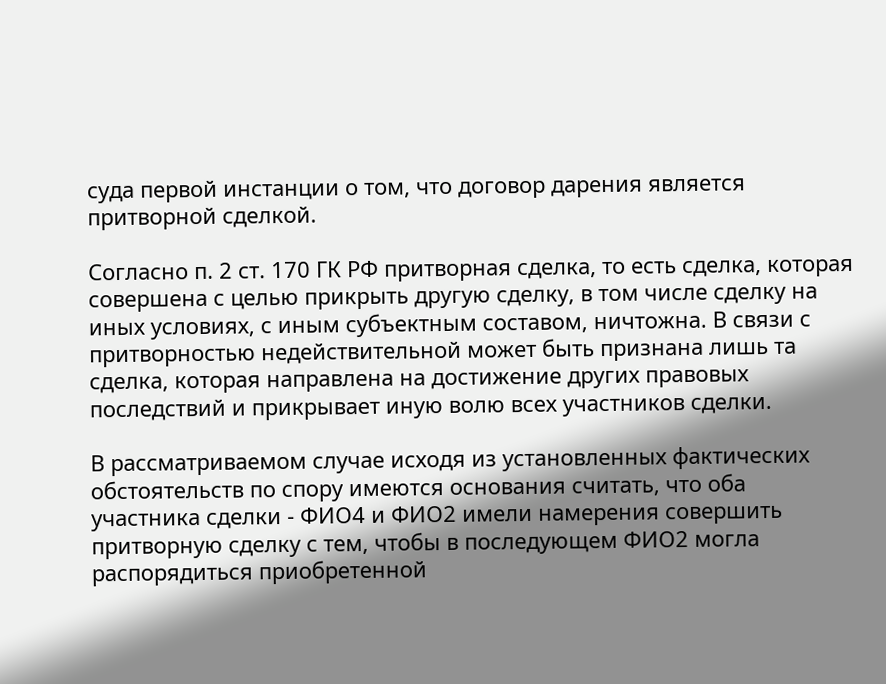суда первой инстанции о том, что договор дарения является притворной сделкой.

Согласно п. 2 ст. 170 ГК РФ притворная сделка, то есть сделка, которая совершена с целью прикрыть другую сделку, в том числе сделку на иных условиях, с иным субъектным составом, ничтожна. В связи с притворностью недействительной может быть признана лишь та сделка, которая направлена на достижение других правовых последствий и прикрывает иную волю всех участников сделки.

В рассматриваемом случае исходя из установленных фактических обстоятельств по спору имеются основания cчитать, что оба участника сделки - ФИО4 и ФИО2 имели намерения совершить притворную сделку с тем, чтобы в последующем ФИО2 могла распорядиться приобретенной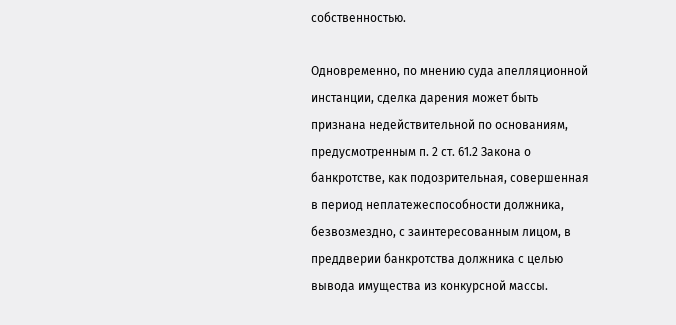собственностью.

Одновременно, по мнению суда апелляционной инстанции, сделка дарения может быть признана недействительной по основаниям, предусмотренным п. 2 ст. 61.2 Закона о банкротстве, как подозрительная, совершенная в период неплатежеспособности должника, безвозмездно, с заинтересованным лицом, в преддверии банкротства должника с целью вывода имущества из конкурсной массы.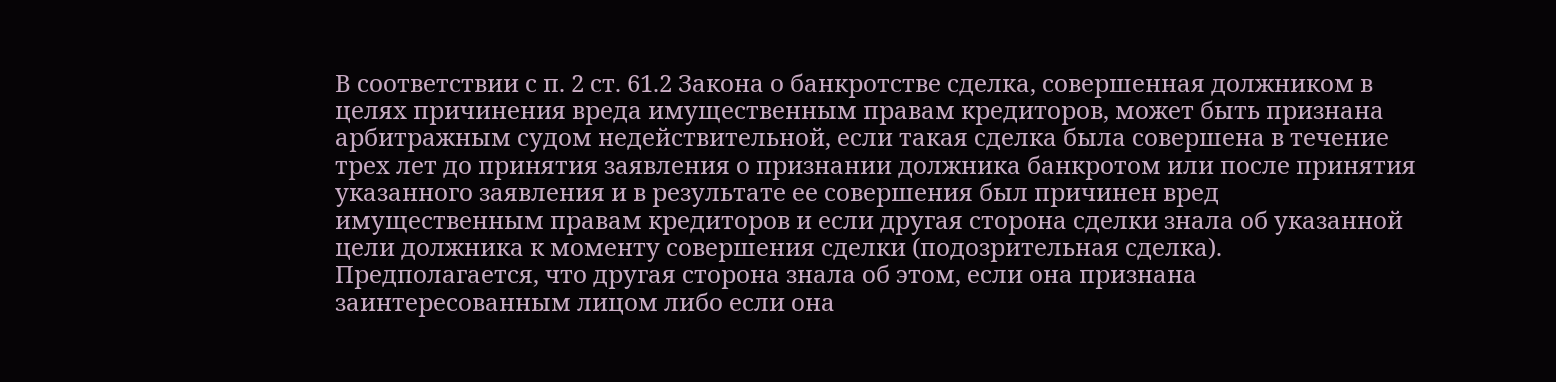В соответствии с п. 2 ст. 61.2 Закона о банкротстве сделка, совершенная должником в целях причинения вреда имущественным правам кредиторов, может быть признана арбитражным судом недействительной, если такая сделка была совершена в течение трех лет до принятия заявления о признании должника банкротом или после принятия указанного заявления и в результате ее совершения был причинен вред имущественным правам кредиторов и если другая сторона сделки знала об указанной цели должника к моменту совершения сделки (подозрительная сделка). Предполагается, что другая сторона знала об этом, если она признана заинтересованным лицом либо если она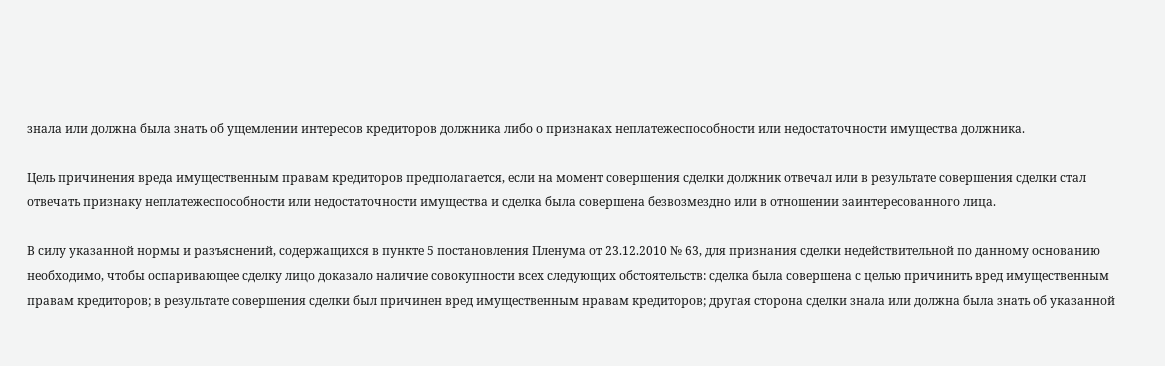знала или должна была знать об ущемлении интересов кредиторов должника либо о признаках неплатежеспособности или недостаточности имущества должника.

Цель причинения вреда имущественным правам кредиторов предполагается, если на момент совершения сделки должник отвечал или в результате совершения сделки стал отвечать признаку неплатежеспособности или недостаточности имущества и сделка была совершена безвозмездно или в отношении заинтересованного лица.

В силу указанной нормы и разъяснений, содержащихся в пункте 5 постановления Пленума от 23.12.2010 № 63, для признания сделки недействительной по данному основанию необходимо, чтобы оспаривающее сделку лицо доказало наличие совокупности всех следующих обстоятельств: сделка была совершена с целью причинить вред имущественным правам кредиторов; в результате совершения сделки был причинен вред имущественным нравам кредиторов; другая сторона сделки знала или должна была знать об указанной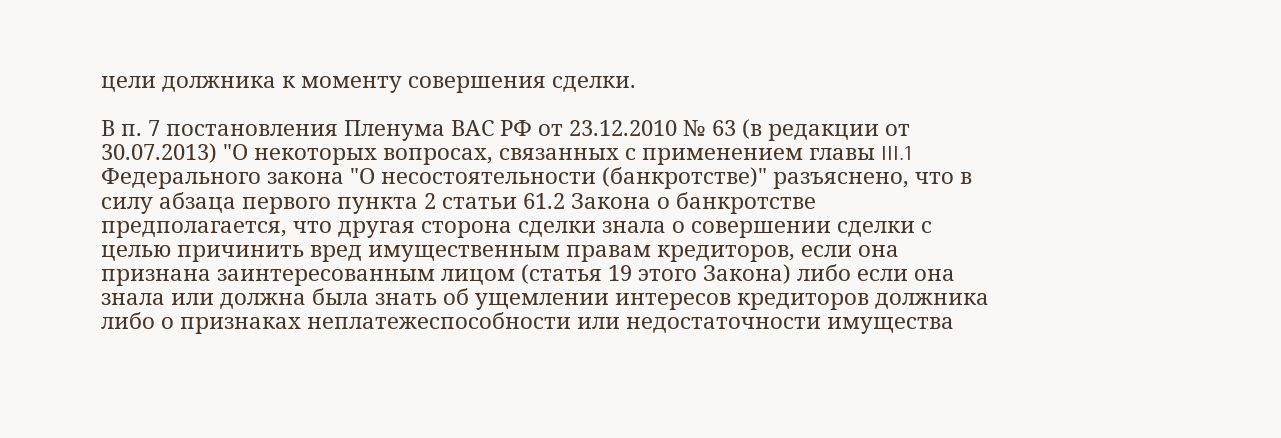цели должника к моменту совершения сделки.

В п. 7 постановления Пленума ВАС РФ от 23.12.2010 № 63 (в редакции от 30.07.2013) "О некоторых вопросах, связанных с применением главы III.1 Федерального закона "О несостоятельности (банкротстве)" разъяснено, что в силу абзаца первого пункта 2 статьи 61.2 Закона о банкротстве предполагается, что другая сторона сделки знала о совершении сделки с целью причинить вред имущественным правам кредиторов, если она признана заинтересованным лицом (статья 19 этого Закона) либо если она знала или должна была знать об ущемлении интересов кредиторов должника либо о признаках неплатежеспособности или недостаточности имущества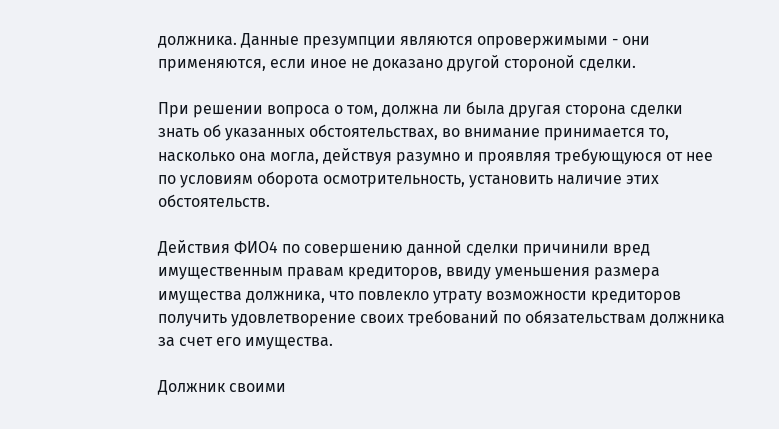должника. Данные презумпции являются опровержимыми - они применяются, если иное не доказано другой стороной сделки.

При решении вопроса о том, должна ли была другая сторона сделки знать об указанных обстоятельствах, во внимание принимается то, насколько она могла, действуя разумно и проявляя требующуюся от нее по условиям оборота осмотрительность, установить наличие этих обстоятельств.

Действия ФИО4 по совершению данной сделки причинили вред имущественным правам кредиторов, ввиду уменьшения размера имущества должника, что повлекло утрату возможности кредиторов получить удовлетворение своих требований по обязательствам должника за счет его имущества.

Должник своими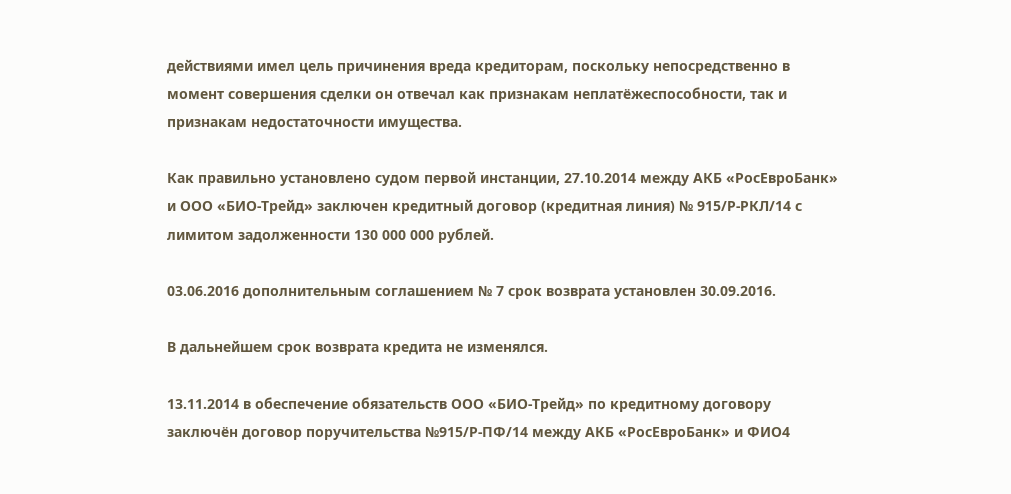действиями имел цель причинения вреда кредиторам, поскольку непосредственно в момент совершения сделки он отвечал как признакам неплатёжеспособности, так и признакам недостаточности имущества.

Как правильно установлено судом первой инстанции, 27.10.2014 между АКБ «РосЕвроБанк» и ООО «БИО-Трейд» заключен кредитный договор (кредитная линия) № 915/Р-РКЛ/14 с лимитом задолженности 130 000 000 рублей.

03.06.2016 дополнительным соглашением № 7 срок возврата установлен 30.09.2016.

В дальнейшем срок возврата кредита не изменялся.

13.11.2014 в обеспечение обязательств ООО «БИО-Трейд» по кредитному договору заключён договор поручительства №915/Р-ПФ/14 между АКБ «РосЕвроБанк» и ФИО4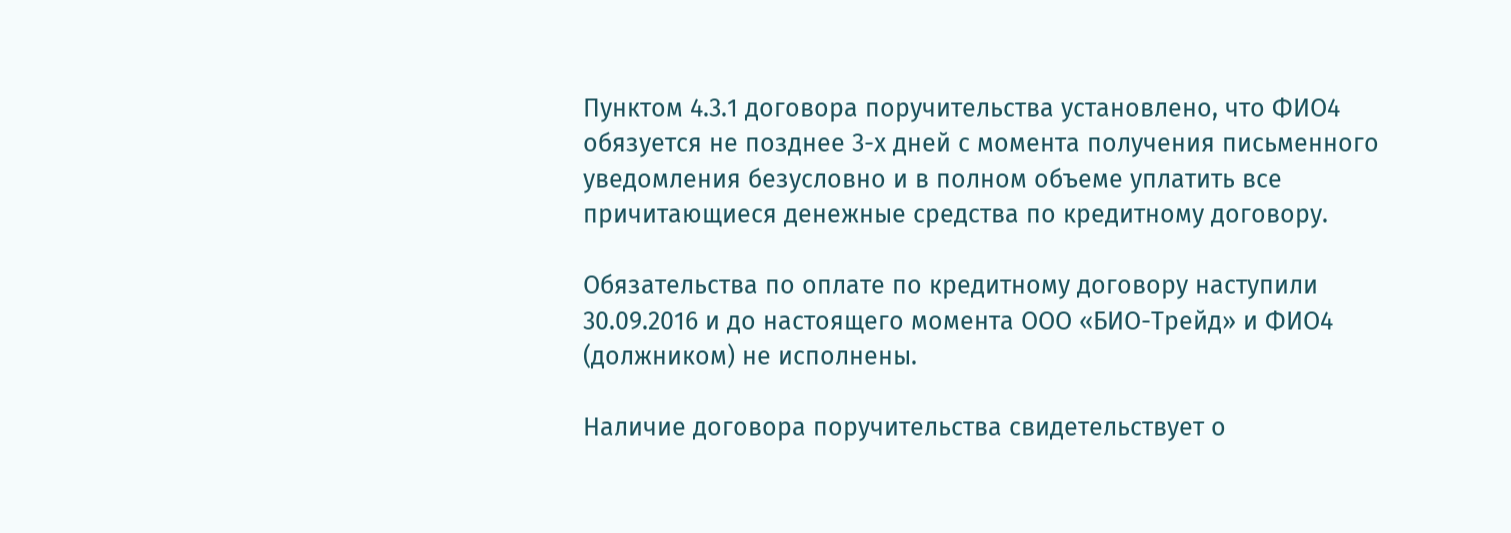Пунктом 4.3.1 договора поручительства установлено, что ФИО4 обязуется не позднее 3-х дней с момента получения письменного уведомления безусловно и в полном объеме уплатить все причитающиеся денежные средства по кредитному договору.

Обязательства по оплате по кредитному договору наступили 30.09.2016 и до настоящего момента ООО «БИО-Трейд» и ФИО4 (должником) не исполнены.

Наличие договора поручительства свидетельствует о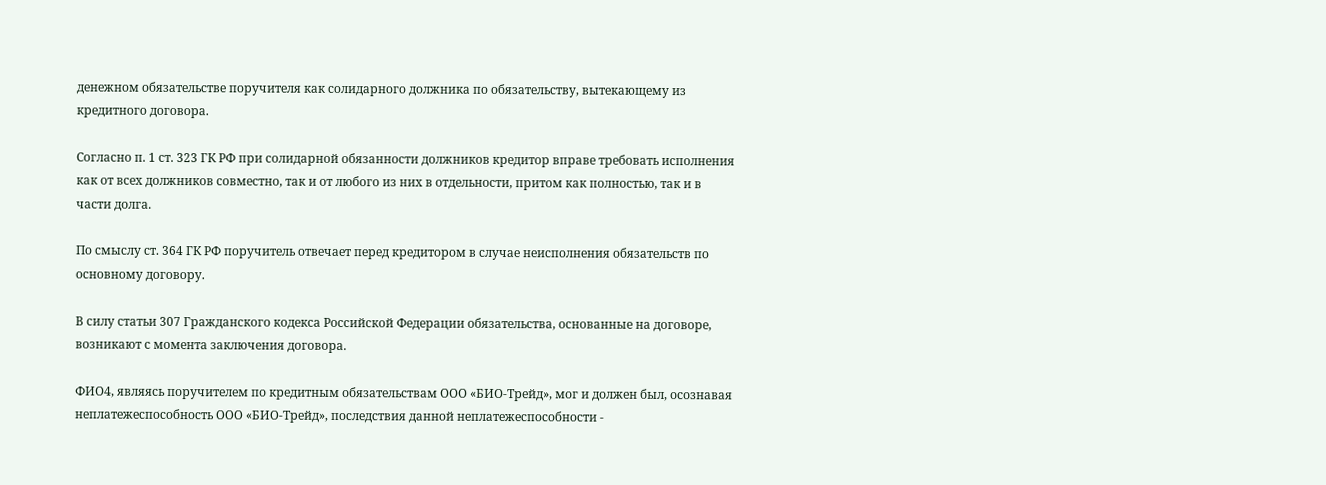денежном обязательстве поручителя как солидарного должника по обязательству, вытекающему из кредитного договора.

Согласно п. 1 ст. 323 ГК РФ при солидарной обязанности должников кредитор вправе требовать исполнения как от всех должников совместно, так и от любого из них в отдельности, притом как полностью, так и в части долга.

По смыслу ст. 364 ГК РФ поручитель отвечает перед кредитором в случае неисполнения обязательств по основному договору.

В силу статьи 307 Гражданского кодекса Российской Федерации обязательства, основанные на договоре, возникают с момента заключения договора.

ФИО4, являясь поручителем по кредитным обязательствам ООО «БИО-Трейд», мог и должен был, осознавая неплатежеспособность ООО «БИО-Трейд», последствия данной неплатежеспособности -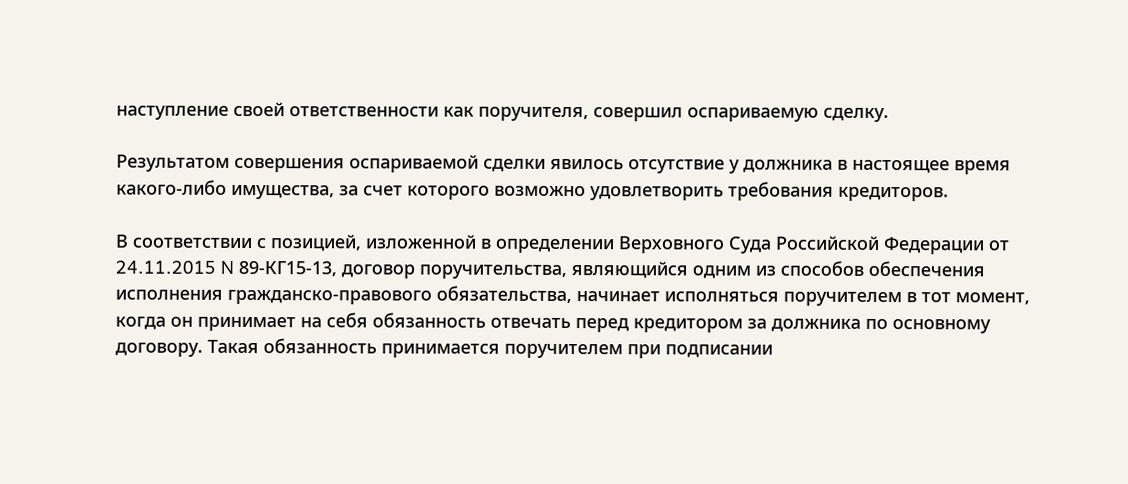наступление своей ответственности как поручителя, совершил оспариваемую сделку.

Результатом совершения оспариваемой сделки явилось отсутствие у должника в настоящее время какого-либо имущества, за счет которого возможно удовлетворить требования кредиторов.

В соответствии с позицией, изложенной в определении Верховного Суда Российской Федерации от 24.11.2015 N 89-КГ15-13, договор поручительства, являющийся одним из способов обеспечения исполнения гражданско-правового обязательства, начинает исполняться поручителем в тот момент, когда он принимает на себя обязанность отвечать перед кредитором за должника по основному договору. Такая обязанность принимается поручителем при подписании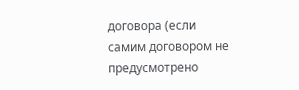договора (если самим договором не предусмотрено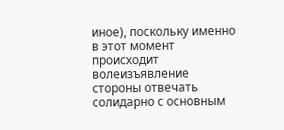иное), поскольку именно в этот момент происходит волеизъявление стороны отвечать солидарно с основным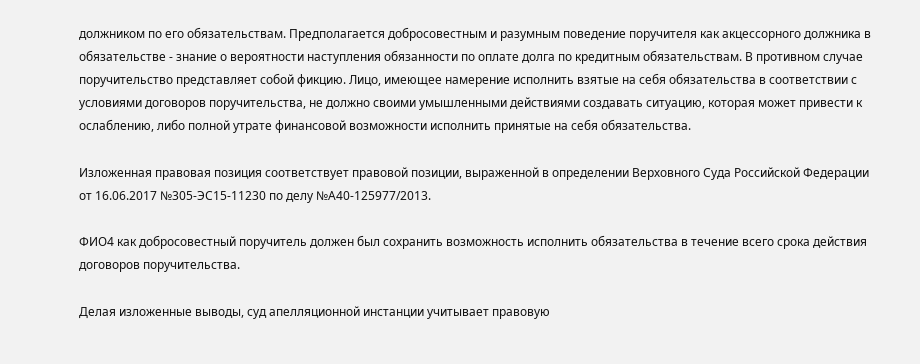должником по его обязательствам. Предполагается добросовестным и разумным поведение поручителя как акцессорного должника в обязательстве - знание о вероятности наступления обязанности по оплате долга по кредитным обязательствам. В противном случае поручительство представляет собой фикцию. Лицо, имеющее намерение исполнить взятые на себя обязательства в соответствии с условиями договоров поручительства, не должно своими умышленными действиями создавать ситуацию, которая может привести к ослаблению, либо полной утрате финансовой возможности исполнить принятые на себя обязательства.

Изложенная правовая позиция соответствует правовой позиции, выраженной в определении Верховного Суда Российской Федерации от 16.06.2017 №305-ЭС15-11230 по делу №А40-125977/2013.

ФИО4 как добросовестный поручитель должен был сохранить возможность исполнить обязательства в течение всего срока действия договоров поручительства.

Делая изложенные выводы, суд апелляционной инстанции учитывает правовую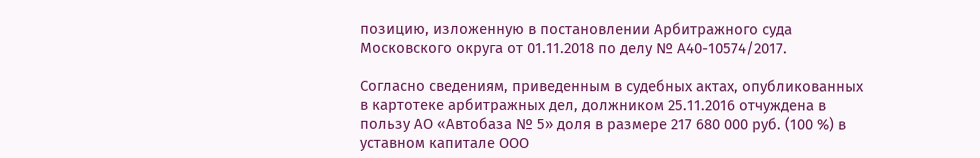позицию, изложенную в постановлении Арбитражного суда Московского округа от 01.11.2018 по делу № А40-10574/2017.

Согласно сведениям, приведенным в судебных актах, опубликованных в картотеке арбитражных дел, должником 25.11.2016 отчуждена в пользу АО «Автобаза № 5» доля в размере 217 680 000 руб. (100 %) в уставном капитале ООО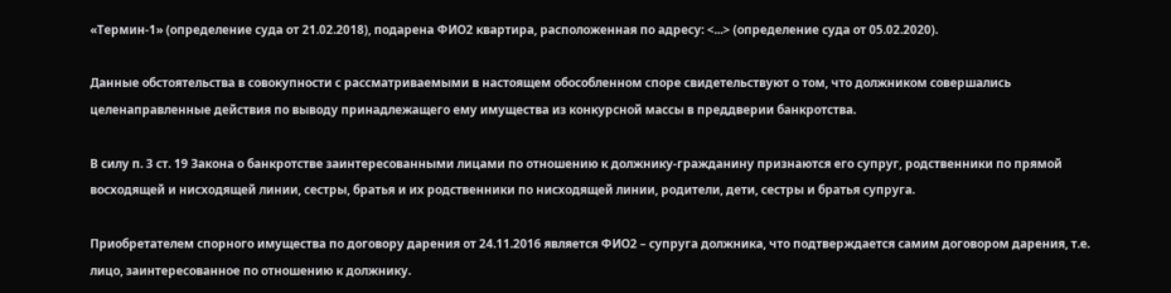«Термин-1» (определение суда от 21.02.2018), подарена ФИО2 квартира, расположенная по адресу: <...> (определение суда от 05.02.2020).

Данные обстоятельства в совокупности с рассматриваемыми в настоящем обособленном споре свидетельствуют о том, что должником совершались целенаправленные действия по выводу принадлежащего ему имущества из конкурсной массы в преддверии банкротства.

В силу п. 3 ст. 19 Закона о банкротстве заинтересованными лицами по отношению к должнику-гражданину признаются его супруг, родственники по прямой восходящей и нисходящей линии, сестры, братья и их родственники по нисходящей линии, родители, дети, сестры и братья супруга.

Приобретателем спорного имущества по договору дарения от 24.11.2016 является ФИО2 – супруга должника, что подтверждается самим договором дарения, т.е. лицо, заинтересованное по отношению к должнику.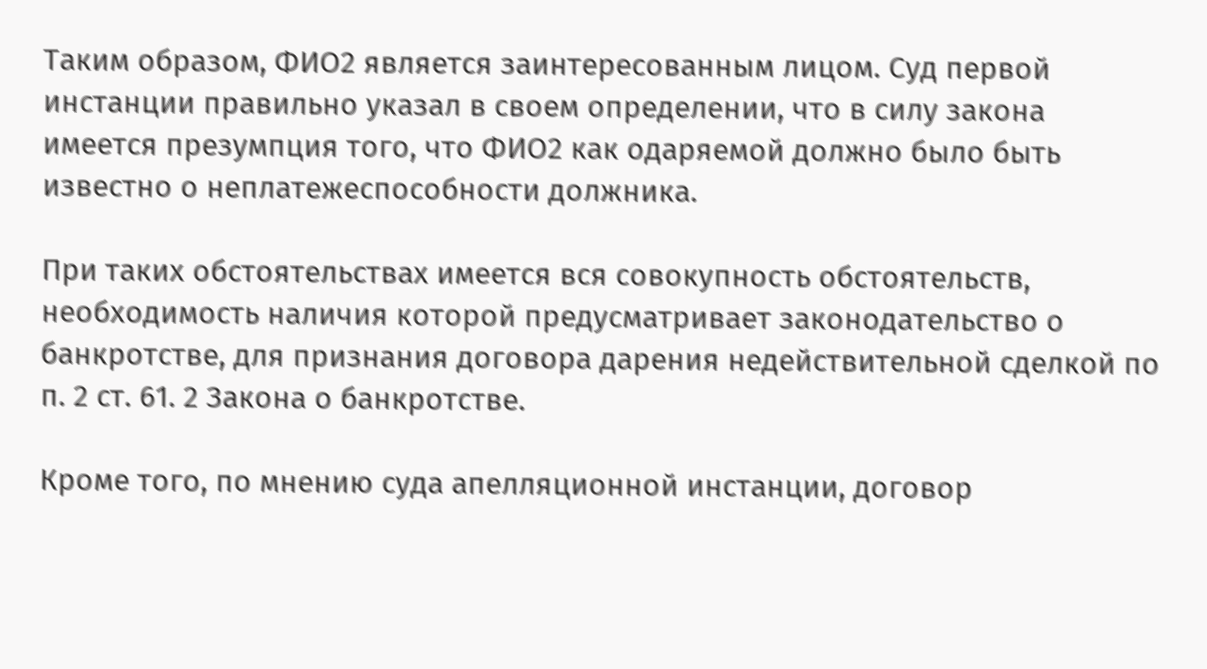Таким образом, ФИО2 является заинтересованным лицом. Суд первой инстанции правильно указал в своем определении, что в силу закона имеется презумпция того, что ФИО2 как одаряемой должно было быть известно о неплатежеспособности должника.

При таких обстоятельствах имеется вся совокупность обстоятельств, необходимость наличия которой предусматривает законодательство о банкротстве, для признания договора дарения недействительной сделкой по п. 2 ст. 61. 2 Закона о банкротстве.

Кроме того, по мнению суда апелляционной инстанции, договор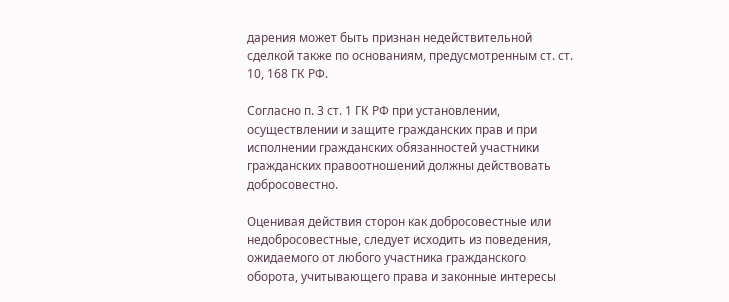дарения может быть признан недействительной сделкой также по основаниям, предусмотренным ст. ст. 10, 168 ГК РФ.

Согласно п. 3 ст. 1 ГК РФ при установлении, осуществлении и защите гражданских прав и при исполнении гражданских обязанностей участники гражданских правоотношений должны действовать добросовестно.

Оценивая действия сторон как добросовестные или недобросовестные, следует исходить из поведения, ожидаемого от любого участника гражданского оборота, учитывающего права и законные интересы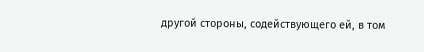другой стороны, содействующего ей, в том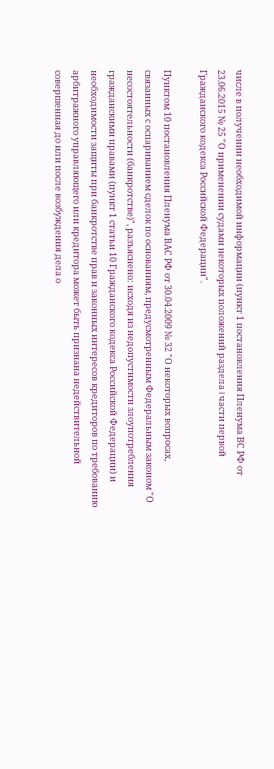числе в получении необходимой информации (пункт 1 постановления Пленума ВС РФ от 23.06.2015 № 25 "О применении судами некоторых положений раздела I части первой Гражданского кодекса Российской Федерации".

Пунктом 10 постановления Пленума ВАС РФ от 30.04.2009 № 32 "О некоторых вопросах, связанных с оспариванием сделок по основаниям, предусмотренным Федеральным законом "О несостоятельности (банкротстве)", разъяснено: исходя из недопустимости злоупотребления гражданскими правами (пункт 1 статьи 10 Гражданского кодекса Российской Федерации) и необходимости защиты при банкротстве прав и законных интересов кредиторов по требованию арбитражного управляющего или кредитора может быть признана недействительной совершенная до или после возбуждения дела о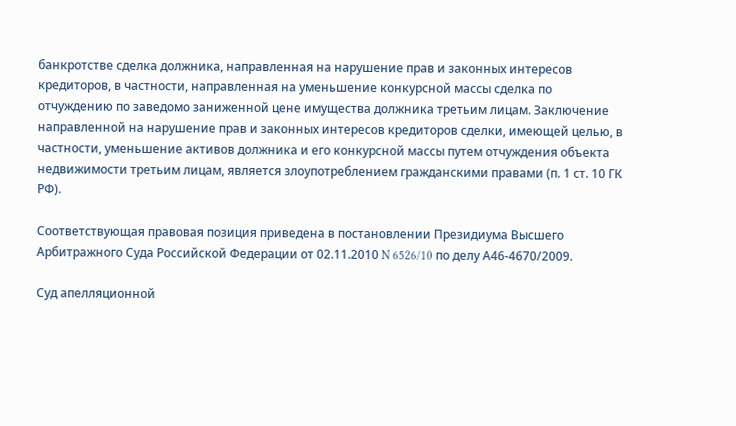банкротстве сделка должника, направленная на нарушение прав и законных интересов кредиторов, в частности, направленная на уменьшение конкурсной массы сделка по отчуждению по заведомо заниженной цене имущества должника третьим лицам. Заключение направленной на нарушение прав и законных интересов кредиторов сделки, имеющей целью, в частности, уменьшение активов должника и его конкурсной массы путем отчуждения объекта недвижимости третьим лицам, является злоупотреблением гражданскими правами (п. 1 ст. 10 ГК РФ).

Соответствующая правовая позиция приведена в постановлении Президиума Высшего Арбитражного Суда Российской Федерации от 02.11.2010 N 6526/10 по делу А46-4670/2009.

Суд апелляционной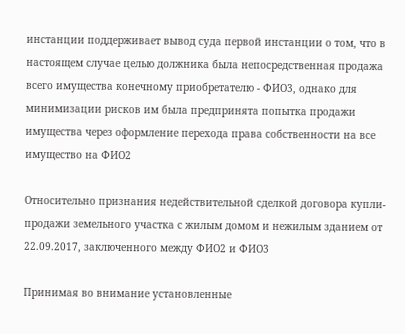инстанции поддерживает вывод суда первой инстанции о том, что в настоящем случае целью должника была непосредственная продажа всего имущества конечному приобретателю - ФИО3, однако для минимизации рисков им была предпринята попытка продажи имущества через оформление перехода права собственности на все имущество на ФИО2

Относительно признания недействительной сделкой договора купли-продажи земельного участка с жилым домом и нежилым зданием от 22.09.2017, заключенного между ФИО2 и ФИО3

Принимая во внимание установленные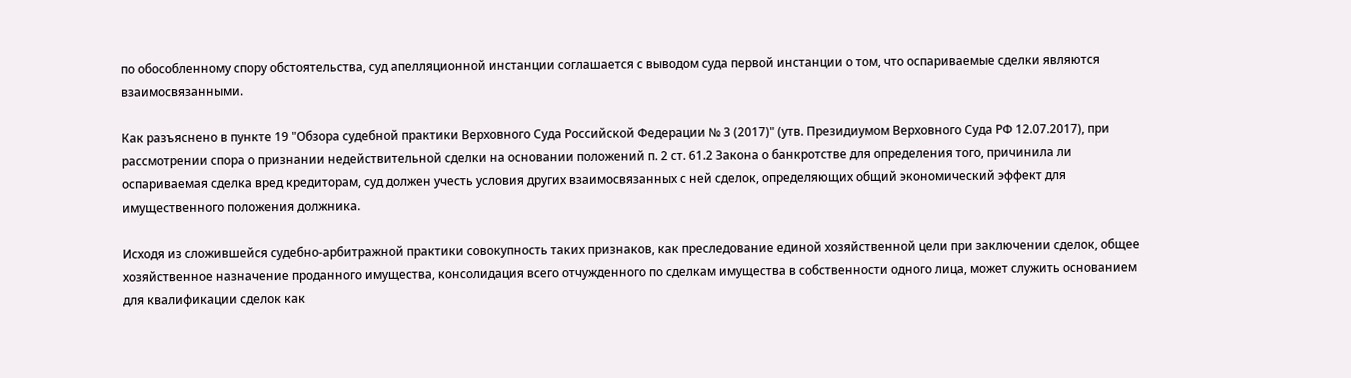по обособленному спору обстоятельства, суд апелляционной инстанции соглашается с выводом суда первой инстанции о том, что оспариваемые сделки являются взаимосвязанными.

Как разъяснено в пункте 19 "Обзора судебной практики Верховного Суда Российской Федерации № 3 (2017)" (утв. Президиумом Верховного Суда РФ 12.07.2017), при рассмотрении спора о признании недействительной сделки на основании положений п. 2 ст. 61.2 Закона о банкротстве для определения того, причинила ли оспариваемая сделка вред кредиторам, суд должен учесть условия других взаимосвязанных с ней сделок, определяющих общий экономический эффект для имущественного положения должника.

Исходя из сложившейся судебно-арбитражной практики совокупность таких признаков, как преследование единой хозяйственной цели при заключении сделок, общее хозяйственное назначение проданного имущества, консолидация всего отчужденного по сделкам имущества в собственности одного лица, может служить основанием для квалификации сделок как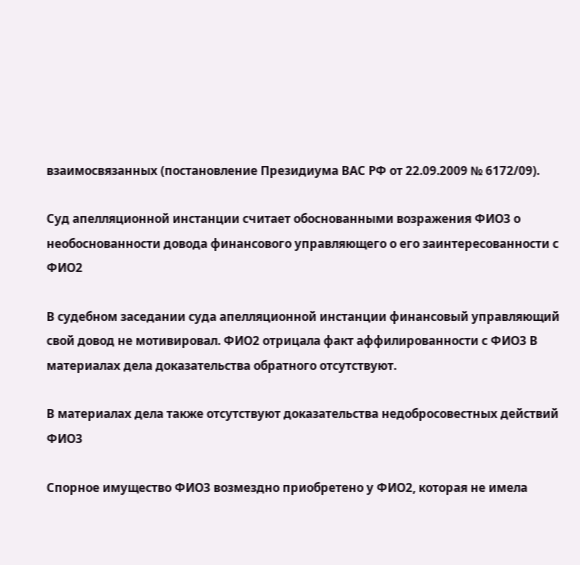взаимосвязанных (постановление Президиума ВАС РФ от 22.09.2009 № 6172/09).

Суд апелляционной инстанции считает обоснованными возражения ФИО3 о необоснованности довода финансового управляющего о его заинтересованности с ФИО2

В судебном заседании суда апелляционной инстанции финансовый управляющий свой довод не мотивировал. ФИО2 отрицала факт аффилированности с ФИО3 В материалах дела доказательства обратного отсутствуют.

В материалах дела также отсутствуют доказательства недобросовестных действий ФИО3

Спорное имущество ФИО3 возмездно приобретено у ФИО2, которая не имела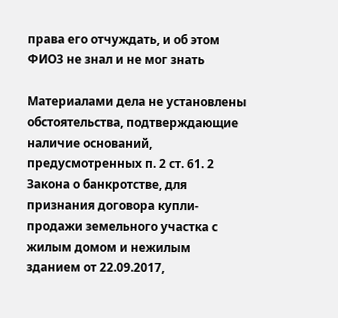права его отчуждать, и об этом ФИО3 не знал и не мог знать

Материалами дела не установлены обстоятельства, подтверждающие наличие оснований, предусмотренных п. 2 ст. 61. 2 Закона о банкротстве, для признания договора купли-продажи земельного участка с жилым домом и нежилым зданием от 22.09.2017,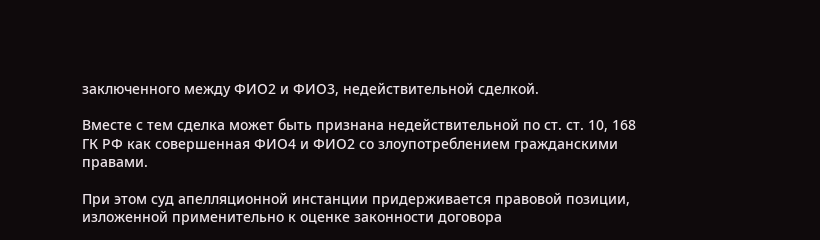заключенного между ФИО2 и ФИО3, недействительной сделкой.

Вместе с тем сделка может быть признана недействительной по ст. ст. 10, 168 ГК РФ как совершенная ФИО4 и ФИО2 со злоупотреблением гражданскими правами.

При этом суд апелляционной инстанции придерживается правовой позиции, изложенной применительно к оценке законности договора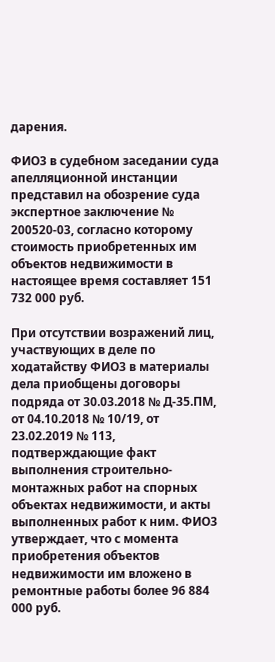дарения.

ФИО3 в судебном заседании суда апелляционной инстанции представил на обозрение суда экспертное заключение № 200520-03, согласно которому стоимость приобретенных им объектов недвижимости в настоящее время составляет 151 732 000 руб.

При отсутствии возражений лиц, участвующих в деле по ходатайству ФИО3 в материалы дела приобщены договоры подряда от 30.03.2018 № Д-35.ПМ, от 04.10.2018 № 10/19, от 23.02.2019 № 113, подтверждающие факт выполнения строительно-монтажных работ на спорных объектах недвижимости, и акты выполненных работ к ним. ФИО3 утверждает, что с момента приобретения объектов недвижимости им вложено в ремонтные работы более 96 884 000 руб.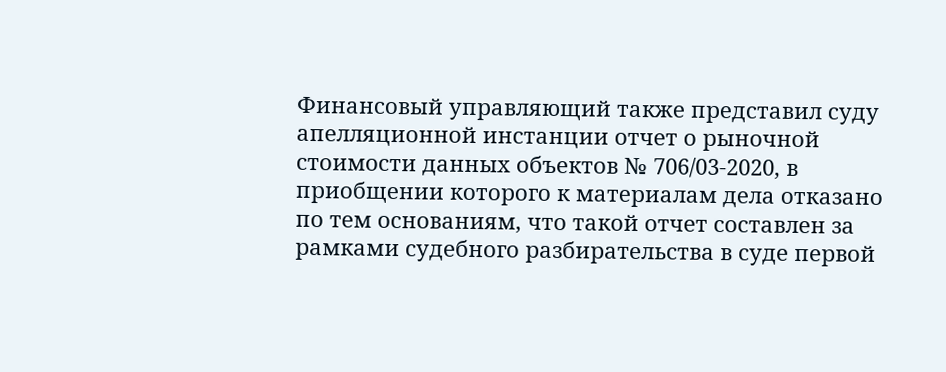Финансовый управляющий также представил суду апелляционной инстанции отчет о рыночной стоимости данных объектов № 706/03-2020, в приобщении которого к материалам дела отказано по тем основаниям, что такой отчет составлен за рамками судебного разбирательства в суде первой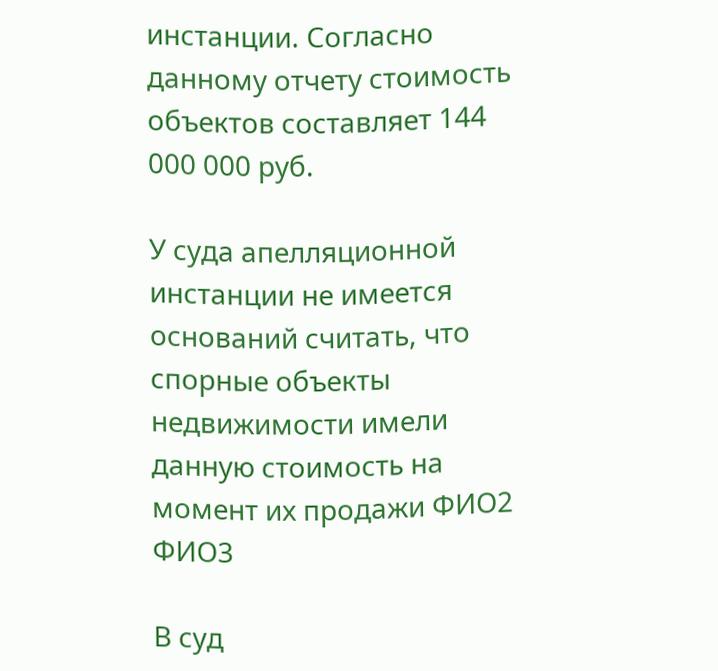инстанции. Согласно данному отчету стоимость объектов составляет 144 000 000 руб.

У суда апелляционной инстанции не имеется оснований считать, что спорные объекты недвижимости имели данную стоимость на момент их продажи ФИО2 ФИО3

В суд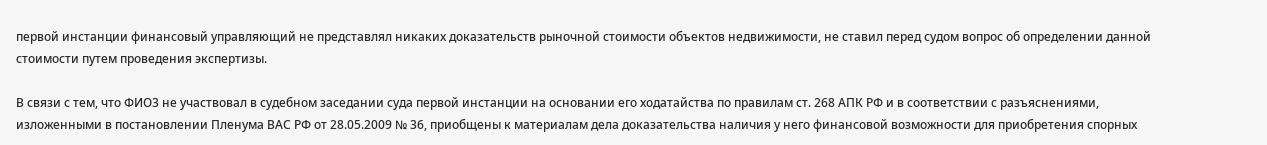первой инстанции финансовый управляющий не представлял никаких доказательств рыночной стоимости объектов недвижимости, не ставил перед судом вопрос об определении данной стоимости путем проведения экспертизы.

В связи с тем, что ФИО3 не участвовал в судебном заседании суда первой инстанции на основании его ходатайства по правилам ст. 268 АПК РФ и в соответствии с разъяснениями, изложенными в постановлении Пленума ВАС РФ от 28.05.2009 № 36, приобщены к материалам дела доказательства наличия у него финансовой возможности для приобретения спорных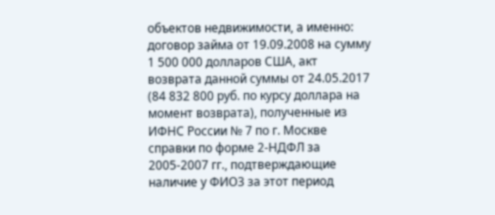объектов недвижимости, а именно: договор займа от 19.09.2008 на сумму 1 500 000 долларов США, акт возврата данной суммы от 24.05.2017 (84 832 800 руб. по курсу доллара на момент возврата), полученные из ИФНС России № 7 по г. Москве справки по форме 2-НДФЛ за 2005-2007 гг., подтверждающие наличие у ФИО3 за этот период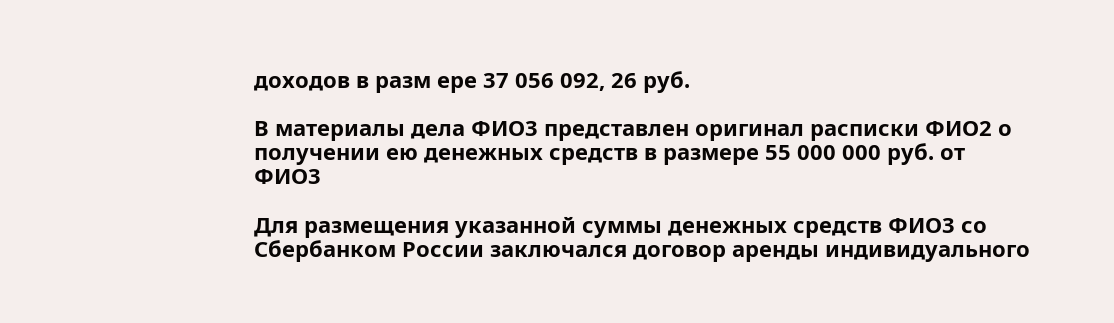доходов в разм ере 37 056 092, 26 руб.

В материалы дела ФИО3 представлен оригинал расписки ФИО2 о получении ею денежных средств в размере 55 000 000 руб. от ФИО3

Для размещения указанной суммы денежных средств ФИО3 со Сбербанком России заключался договор аренды индивидуального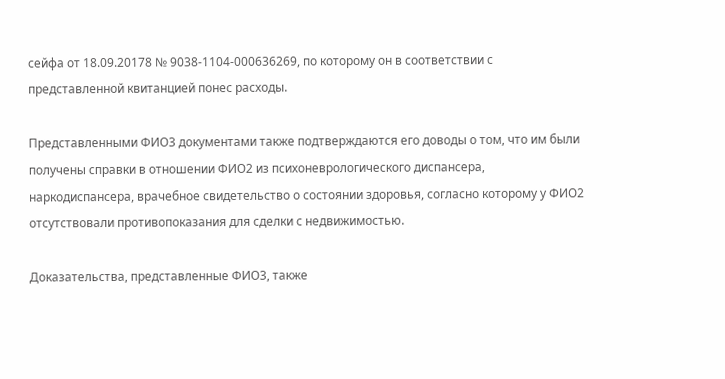сейфа от 18.09.20178 № 9038-1104-000636269, по которому он в соответствии с представленной квитанцией понес расходы.

Представленными ФИО3 документами также подтверждаются его доводы о том, что им были получены справки в отношении ФИО2 из психоневрологического диспансера, наркодиспансера, врачебное свидетельство о состоянии здоровья, согласно которому у ФИО2 отсутствовали противопоказания для сделки с недвижимостью.

Доказательства, представленные ФИО3, также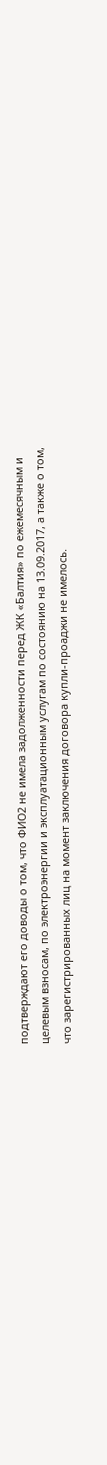подтверждают его доводы о том, что ФИО2 не имела задолженности перед ЖК «Балтия» по ежемесячным и целевым взносам, по электроэнергии и эксплуатационным услугам по состоянию на 13.09.2017, а также о том, что зарегистрированных лиц на момент заключения договора купли-проаджи не имелось.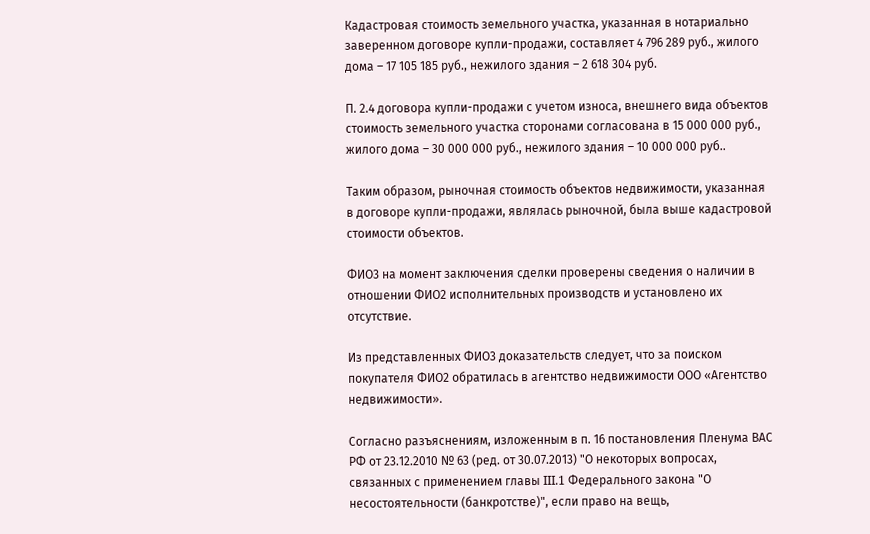Кадастровая стоимость земельного участка, указанная в нотариально заверенном договоре купли-продажи, составляет 4 796 289 руб., жилого дома – 17 105 185 руб., нежилого здания – 2 618 304 руб.

П. 2.4 договора купли-продажи с учетом износа, внешнего вида объектов стоимость земельного участка сторонами согласована в 15 000 000 руб., жилого дома – 30 000 000 руб., нежилого здания – 10 000 000 руб..

Таким образом, рыночная стоимость объектов недвижимости, указанная в договоре купли-продажи, являлась рыночной, была выше кадастровой стоимости объектов.

ФИО3 на момент заключения сделки проверены сведения о наличии в отношении ФИО2 исполнительных производств и установлено их отсутствие.

Из представленных ФИО3 доказательств следует, что за поиском покупателя ФИО2 обратилась в агентство недвижимости ООО «Агентство недвижимости».

Согласно разъяснениям, изложенным в п. 16 постановления Пленума ВАС РФ от 23.12.2010 № 63 (ред. от 30.07.2013) "О некоторых вопросах, связанных с применением главы III.1 Федерального закона "О несостоятельности (банкротстве)", если право на вещь,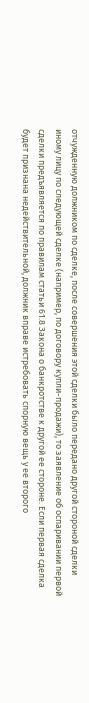отчужденную должником по сделке, после совершения этой сделки было передано другой стороной сделки иному лицу по следующей сделке (например, по договору купли-продажи), то заявление об оспаривании первой сделки предъявляется по правилам статьи 61.8 Закона о банкротстве к другой ее стороне. Если первая сделка будет признана недействительной, должник вправе истребовать спорную вещь у ее второго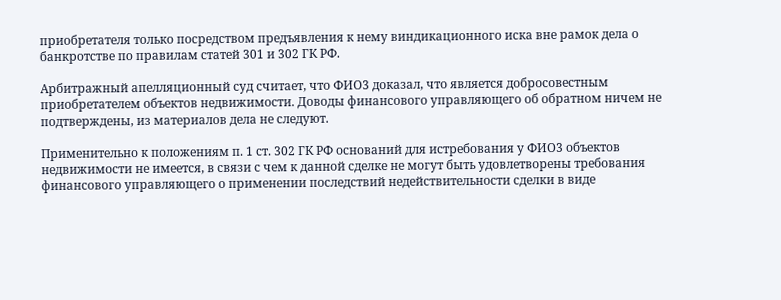приобретателя только посредством предъявления к нему виндикационного иска вне рамок дела о банкротстве по правилам статей 301 и 302 ГК РФ.

Арбитражный апелляционный суд считает, что ФИО3 доказал, что является добросовестным приобретателем объектов недвижимости. Доводы финансового управляющего об обратном ничем не подтверждены, из материалов дела не следуют.

Применительно к положениям п. 1 ст. 302 ГК РФ оснований для истребования у ФИО3 объектов недвижимости не имеется, в связи с чем к данной сделке не могут быть удовлетворены требования финансового управляющего о применении последствий недействительности сделки в виде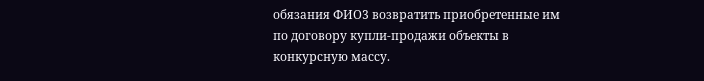обязания ФИО3 возвратить приобретенные им по договору купли-продажи объекты в конкурсную массу.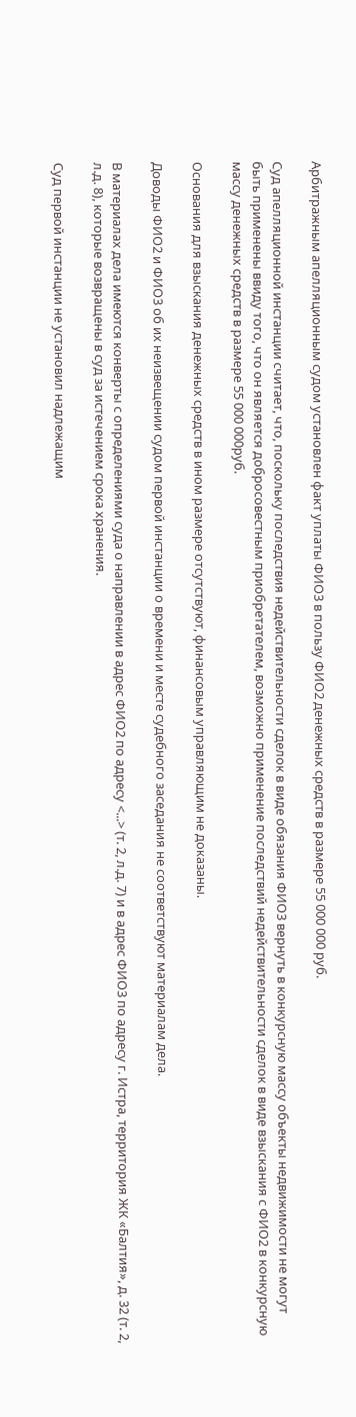Арбитражным апелляционным судом установлен факт уплаты ФИО3 в пользу ФИО2 денежных средств в размере 55 000 000 руб.

Суд апелляционной инстанции считает, что, поскольку последствия недействительности сделок в виде обязания ФИО3 вернуть в конкурсную массу объекты недвижимости не могут быть применены ввиду того, что он является добросовестным приобретателем, возможно применение последствий недействительности сделок в виде взыскания с ФИО2 в конкурсную массу денежных средств в размере 55 000 000руб.

Основания для взыскания денежных средств в ином размере отсутствуют, финансовым управляющим не доказаны.

Доводы ФИО2 и ФИО3 об их неизвещении судом первой инстанции о времени и месте судебного заседания не соответствуют материалам дела.

В материалах дела имеются конверты с определениями суда о направлении в адрес ФИО2 по адресу <...> (т. 2, л.д. 7) и в адрес ФИО3 по адресу г. Истра, территория ЖК «Балтия», д. 32 (т. 2, л.д. 8), которые возвращены в суд за истечением срока хранения.

Суд первой инстанции не установил надлежащим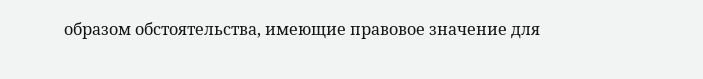образом обстоятельства, имеющие правовое значение для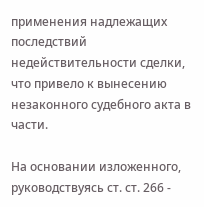применения надлежащих последствий недействительности сделки, что привело к вынесению незаконного судебного акта в части.

На основании изложенного, руководствуясь ст. ст. 266 -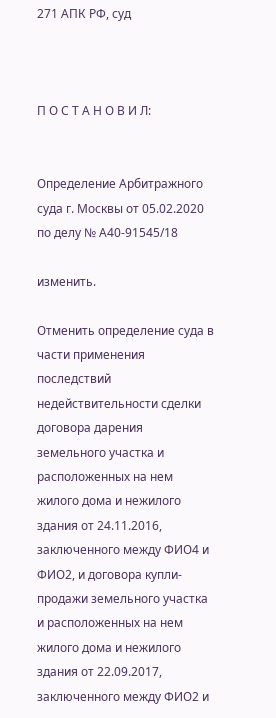271 АПК РФ, суд



П О С Т А Н О В И Л:


Определение Арбитражного суда г. Москвы от 05.02.2020 по делу № А40-91545/18

изменить.

Отменить определение суда в части применения последствий недействительности сделки договора дарения земельного участка и расположенных на нем жилого дома и нежилого здания от 24.11.2016, заключенного между ФИО4 и ФИО2, и договора купли-продажи земельного участка и расположенных на нем жилого дома и нежилого здания от 22.09.2017, заключенного между ФИО2 и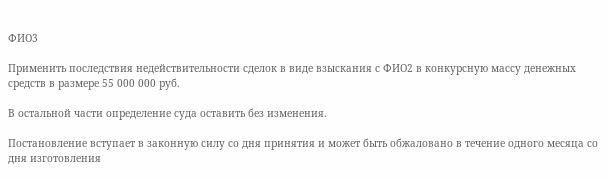ФИО3

Применить последствия недействительности сделок в виде взыскания с ФИО2 в конкурсную массу денежных средств в размере 55 000 000 руб.

В остальной части определение суда оставить без изменения.

Постановление вступает в законную силу со дня принятия и может быть обжаловано в течение одного месяца со дня изготовления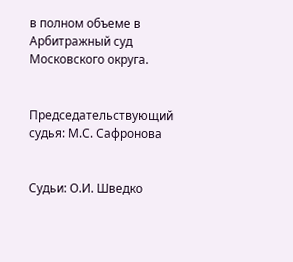в полном объеме в Арбитражный суд Московского округа.


Председательствующий судья: М.С. Сафронова


Судьи: О.И. Шведко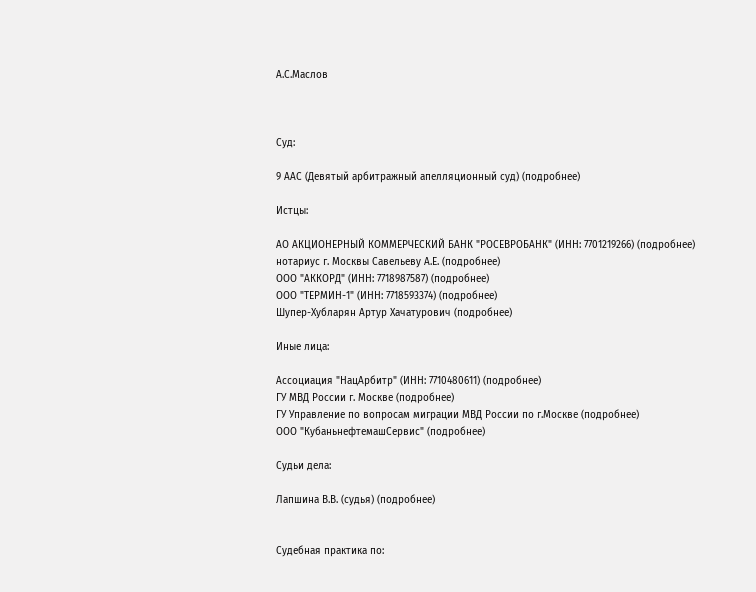А.С.Маслов



Суд:

9 ААС (Девятый арбитражный апелляционный суд) (подробнее)

Истцы:

АО АКЦИОНЕРНЫЙ КОММЕРЧЕСКИЙ БАНК "РОСЕВРОБАНК" (ИНН: 7701219266) (подробнее)
нотариус г. Москвы Савельеву А.Е. (подробнее)
ООО "АККОРД" (ИНН: 7718987587) (подробнее)
ООО "ТЕРМИН-1" (ИНН: 7718593374) (подробнее)
Шупер-Хубларян Артур Хачатурович (подробнее)

Иные лица:

Ассоциация "НацАрбитр" (ИНН: 7710480611) (подробнее)
ГУ МВД России г. Москве (подробнее)
ГУ Управление по вопросам миграции МВД России по г.Москве (подробнее)
ООО "КубаньнефтемашСервис" (подробнее)

Судьи дела:

Лапшина В.В. (судья) (подробнее)


Судебная практика по: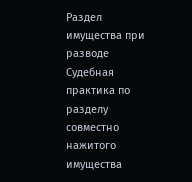Раздел имущества при разводе
Судебная практика по разделу совместно нажитого имущества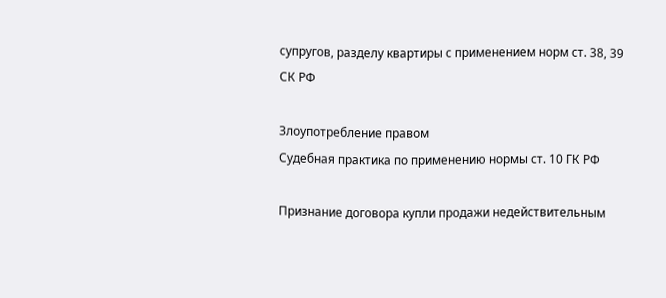супругов, разделу квартиры с применением норм ст. 38, 39 СК РФ

Злоупотребление правом
Судебная практика по применению нормы ст. 10 ГК РФ

Признание договора купли продажи недействительным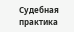Судебная практика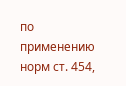по применению норм ст. 454,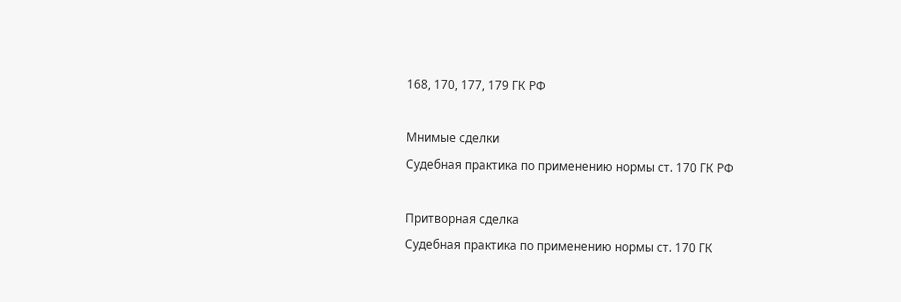168, 170, 177, 179 ГК РФ

Мнимые сделки
Судебная практика по применению нормы ст. 170 ГК РФ

Притворная сделка
Судебная практика по применению нормы ст. 170 ГК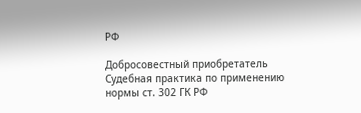РФ

Добросовестный приобретатель
Судебная практика по применению нормы ст. 302 ГК РФ